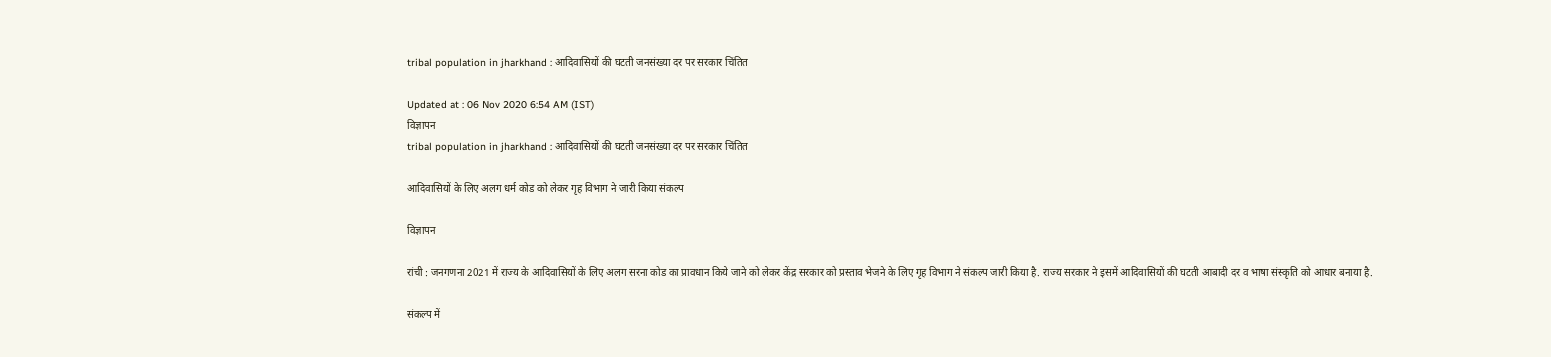tribal population in jharkhand : आदिवासियों की घटती जनसंख्या दर पर सरकार चिंतित

Updated at : 06 Nov 2020 6:54 AM (IST)
विज्ञापन
tribal population in jharkhand : आदिवासियों की घटती जनसंख्या दर पर सरकार चिंतित

आदिवासियों के लिए अलग धर्म कोड को लेकर गृह विभाग ने जारी किया संकल्प

विज्ञापन

रांची : जनगणना 2021 में राज्य के आदिवासियों के लिए अलग सरना कोड का प्रावधान किये जाने को लेकर केंद्र सरकार को प्रस्ताव भेजने के लिए गृह विभाग ने संकल्प जारी किया है. राज्य सरकार ने इसमें आदिवासियों की घटती आबादी दर व भाषा संस्कृति को आधार बनाया है.

संकल्प में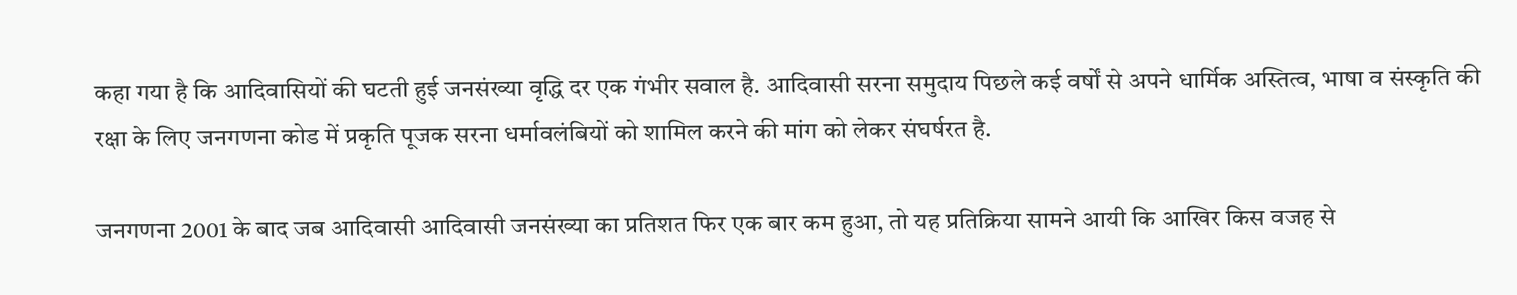कहा गया है कि आदिवासियों की घटती हुई जनसंख्या वृद्धि दर एक गंभीर सवाल है. आदिवासी सरना समुदाय पिछले कई वर्षों से अपने धार्मिक अस्तित्व, भाषा व संस्कृति की रक्षा के लिए जनगणना कोड में प्रकृति पूजक सरना धर्मावलंबियों को शामिल करने की मांग को लेकर संघर्षरत है.

जनगणना 2001 के बाद जब आदिवासी आदिवासी जनसंख्या का प्रतिशत फिर एक बार कम हुआ, तो यह प्रतिक्रिया सामने आयी कि आखिर किस वजह से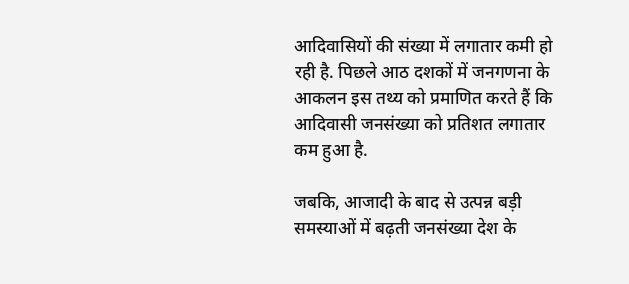आदिवासियों की संख्या में लगातार कमी हो रही है. पिछले आठ दशकों में जनगणना के आकलन इस तथ्य को प्रमाणित करते हैं कि आदिवासी जनसंख्या को प्रतिशत लगातार कम हुआ है.

जबकि, आजादी के बाद से उत्पन्न बड़ी समस्याओं में बढ़ती जनसंख्या देश के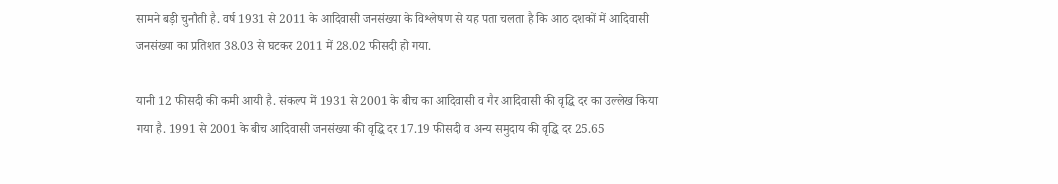सामने बड़ी चुनौती है. वर्ष 1931 से 2011 के आदिवासी जनसंख्या के विश्लेषण से यह पता चलता है कि आठ दशकों में आदिवासी जनसंख्या का प्रतिशत 38.03 से घटकर 2011 में 28.02 फीसदी हो गया.

यानी 12 फीसदी की कमी आयी है. संकल्प में 1931 से 2001 के बीच का आदिवासी व गैर आदिवासी की वृद्धि दर का उल्लेख किया गया है. 1991 से 2001 के बीच आदिवासी जनसंख्या की वृद्धि दर 17.19 फीसदी व अन्य समुदाय की वृद्धि दर 25.65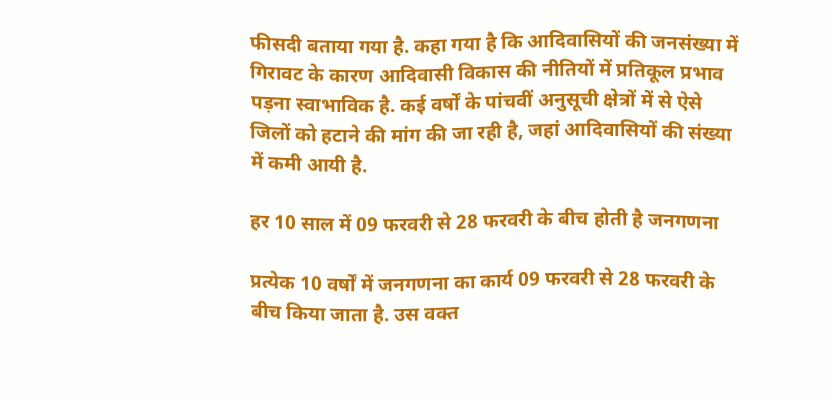फीसदी बताया गया है. कहा गया है कि आदिवासियों की जनसंख्या में गिरावट के कारण आदिवासी विकास की नीतियों में प्रतिकूल प्रभाव पड़ना स्वाभाविक है. कई वर्षों के पांचवीं अनुसूची क्षेत्रों में से ऐसे जिलों को हटाने की मांग की जा रही है, जहां आदिवासियों की संख्या में कमी आयी है.

हर 10 साल में 09 फरवरी से 28 फरवरी के बीच होती है जनगणना

प्रत्येक 10 वर्षों में जनगणना का कार्य 09 फरवरी से 28 फरवरी के बीच किया जाता है. उस वक्त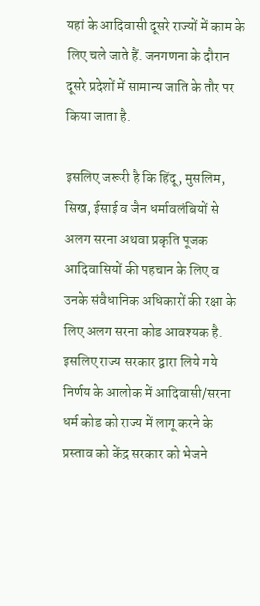यहां के आदिवासी दूसरे राज्यों में काम के लिए चले जाते हैं. जनगणना के दौरान दूसरे प्रदेशों में सामान्य जाति के तौर पर किया जाता है.

इसलिए जरूरी है कि हिंदू, मुसलिम, सिख, ईसाई व जैन धर्मावलंबियों से अलग सरना अथवा प्रकृति पूजक आदिवासियों की पहचान के लिए व उनके संवैधानिक अधिकारों की रक्षा के लिए अलग सरना कोड आवश्यक है. इसलिए राज्य सरकार द्वारा लिये गये निर्णय के आलोक में आदिवासी/सरना धर्म कोड को राज्य में लागू करने के प्रस्ताव को केंद्र सरकार को भेजने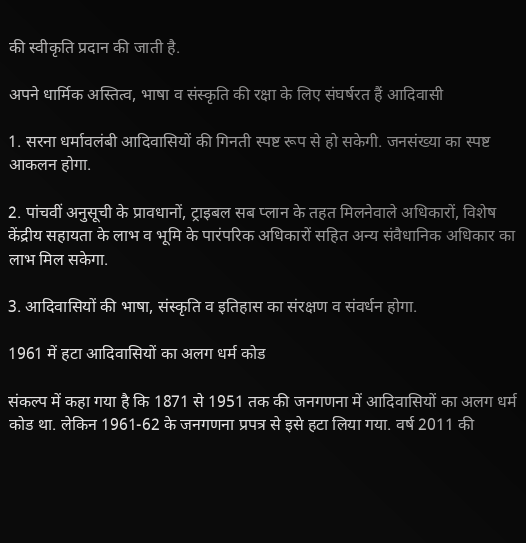की स्वीकृति प्रदान की जाती है.

अपने धार्मिक अस्तित्व, भाषा व संस्कृति की रक्षा के लिए संघर्षरत हैं आदिवासी

1. सरना धर्मावलंबी आदिवासियों की गिनती स्पष्ट रूप से हो सकेगी. जनसंख्या का स्पष्ट आकलन होगा.

2. पांचवीं अनुसूची के प्रावधानों, ट्राइबल सब प्लान के तहत मिलनेवाले अधिकारों, विशेष केंद्रीय सहायता के लाभ व भूमि के पारंपरिक अधिकारों सहित अन्य संवैधानिक अधिकार का लाभ मिल सकेगा.

3. आदिवासियों की भाषा, संस्कृति व इतिहास का संरक्षण व संवर्धन होगा.

1961 में हटा आदिवासियों का अलग धर्म कोड

संकल्प में कहा गया है कि 1871 से 1951 तक की जनगणना में आदिवासियों का अलग धर्म कोड था. लेकिन 1961-62 के जनगणना प्रपत्र से इसे हटा लिया गया. वर्ष 2011 की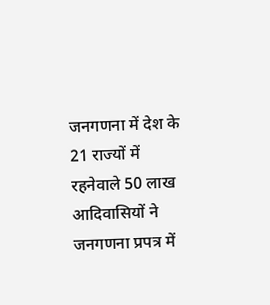जनगणना में देश के 21 राज्यों में रहनेवाले 50 लाख आदिवासियों ने जनगणना प्रपत्र में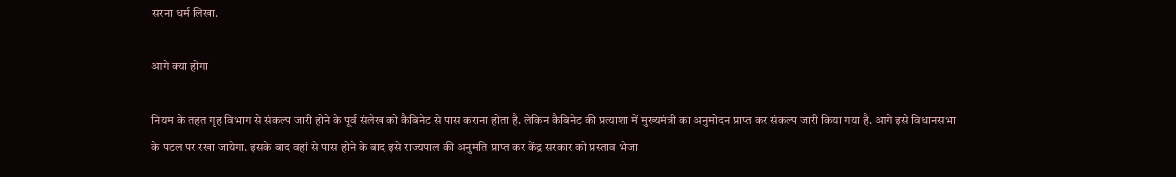सरना धर्म लिखा.

आगे क्या होगा

नियम के तहत गृह विभाग से संकल्प जारी होने के पूर्व संलेख को कैबिनेट से पास कराना होता है. लेकिन कैबिनेट की प्रत्याशा में मुख्यमंत्री का अनुमोदन प्राप्त कर संकल्प जारी किया गया है. आगे इसे विधानसभा के पटल पर रखा जायेगा. इसके बाद वहां से पास होने के बाद इसे राज्यपाल की अनुमति प्राप्त कर केंद्र सरकार को प्रस्ताव भेजा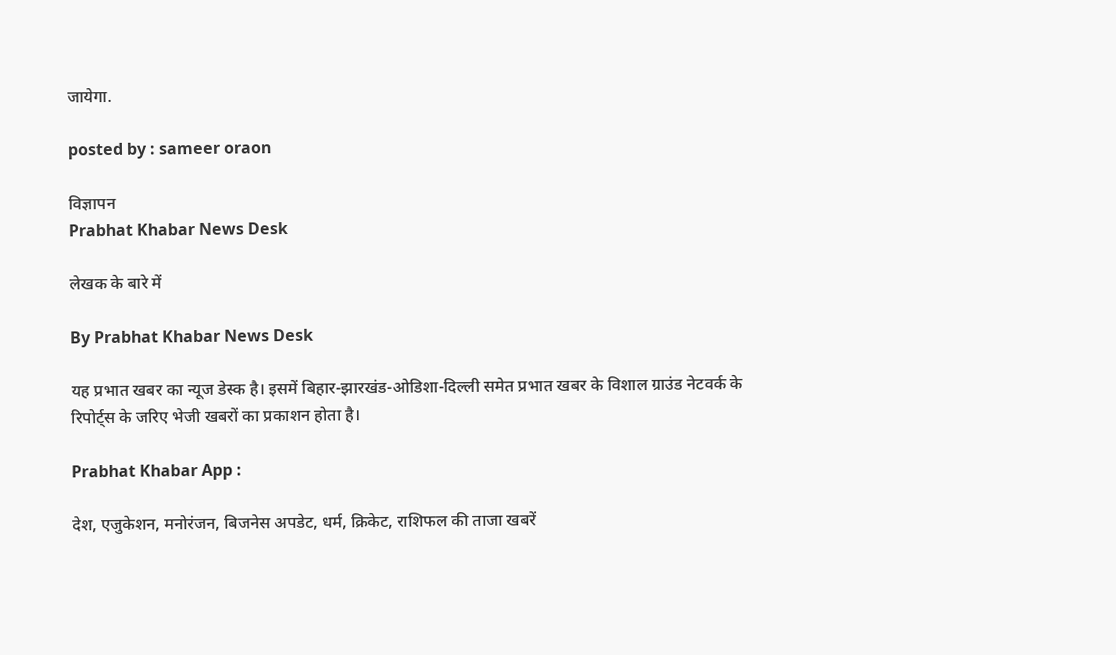जायेगा.

posted by : sameer oraon

विज्ञापन
Prabhat Khabar News Desk

लेखक के बारे में

By Prabhat Khabar News Desk

यह प्रभात खबर का न्यूज डेस्क है। इसमें बिहार-झारखंड-ओडिशा-दिल्‍ली समेत प्रभात खबर के विशाल ग्राउंड नेटवर्क के रिपोर्ट्स के जरिए भेजी खबरों का प्रकाशन होता है।

Prabhat Khabar App :

देश, एजुकेशन, मनोरंजन, बिजनेस अपडेट, धर्म, क्रिकेट, राशिफल की ताजा खबरें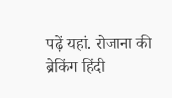पढ़ें यहां. रोजाना की ब्रेकिंग हिंदी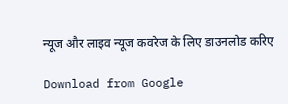न्यूज और लाइव न्यूज कवरेज के लिए डाउनलोड करिए

Download from Google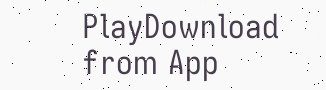PlayDownload from App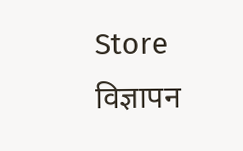Store
विज्ञापन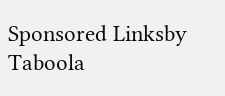Sponsored Linksby Taboola